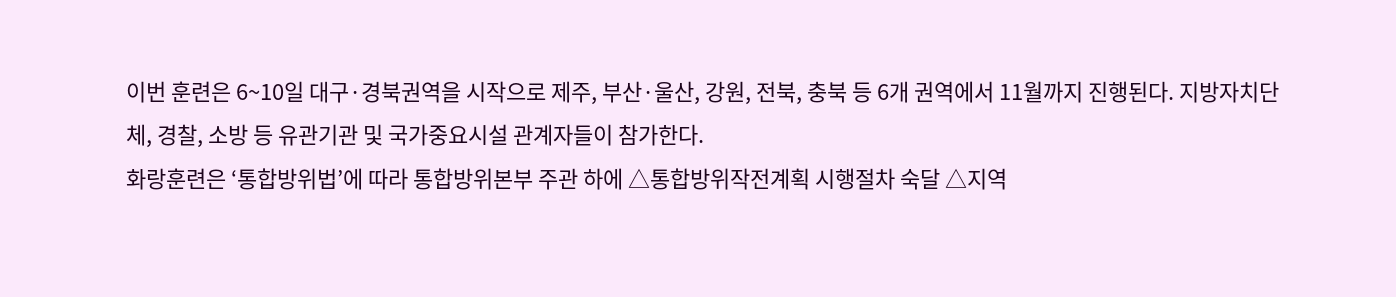이번 훈련은 6~10일 대구·경북권역을 시작으로 제주, 부산·울산, 강원, 전북, 충북 등 6개 권역에서 11월까지 진행된다. 지방자치단체, 경찰, 소방 등 유관기관 및 국가중요시설 관계자들이 참가한다.
화랑훈련은 ‘통합방위법’에 따라 통합방위본부 주관 하에 △통합방위작전계획 시행절차 숙달 △지역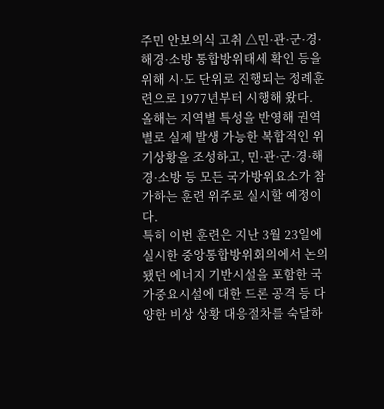주민 안보의식 고취 △민·관·군·경·해경·소방 통합방위태세 확인 등을 위해 시·도 단위로 진행되는 정례훈련으로 1977년부터 시행해 왔다.
올해는 지역별 특성을 반영해 권역별로 실제 발생 가능한 복합적인 위기상황을 조성하고, 민·관·군·경·해경·소방 등 모든 국가방위요소가 참가하는 훈련 위주로 실시할 예정이다.
특히 이번 훈련은 지난 3월 23일에 실시한 중앙통합방위회의에서 논의됐던 에너지 기반시설을 포함한 국가중요시설에 대한 드론 공격 등 다양한 비상 상황 대응절차를 숙달하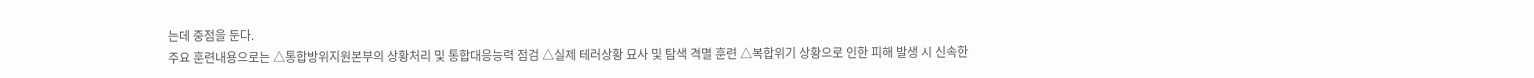는데 중점을 둔다.
주요 훈련내용으로는 △통합방위지원본부의 상황처리 및 통합대응능력 점검 △실제 테러상황 묘사 및 탐색 격멸 훈련 △복합위기 상황으로 인한 피해 발생 시 신속한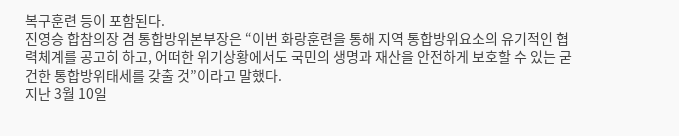복구훈련 등이 포함된다.
진영승 합참의장 겸 통합방위본부장은 “이번 화랑훈련을 통해 지역 통합방위요소의 유기적인 협력체계를 공고히 하고, 어떠한 위기상황에서도 국민의 생명과 재산을 안전하게 보호할 수 있는 굳건한 통합방위태세를 갖출 것”이라고 말했다.
지난 3월 10일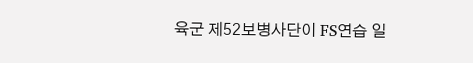육군 제52보병사단이 FS연습 일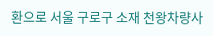환으로 서울 구로구 소재 천왕차량사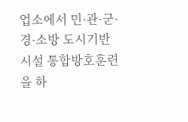업소에서 민·관·군·경·소방 도시기반시설 통합방호훈련을 하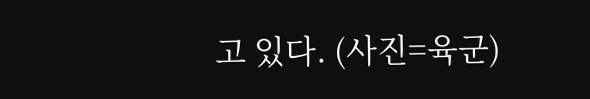고 있다. (사진=육군)